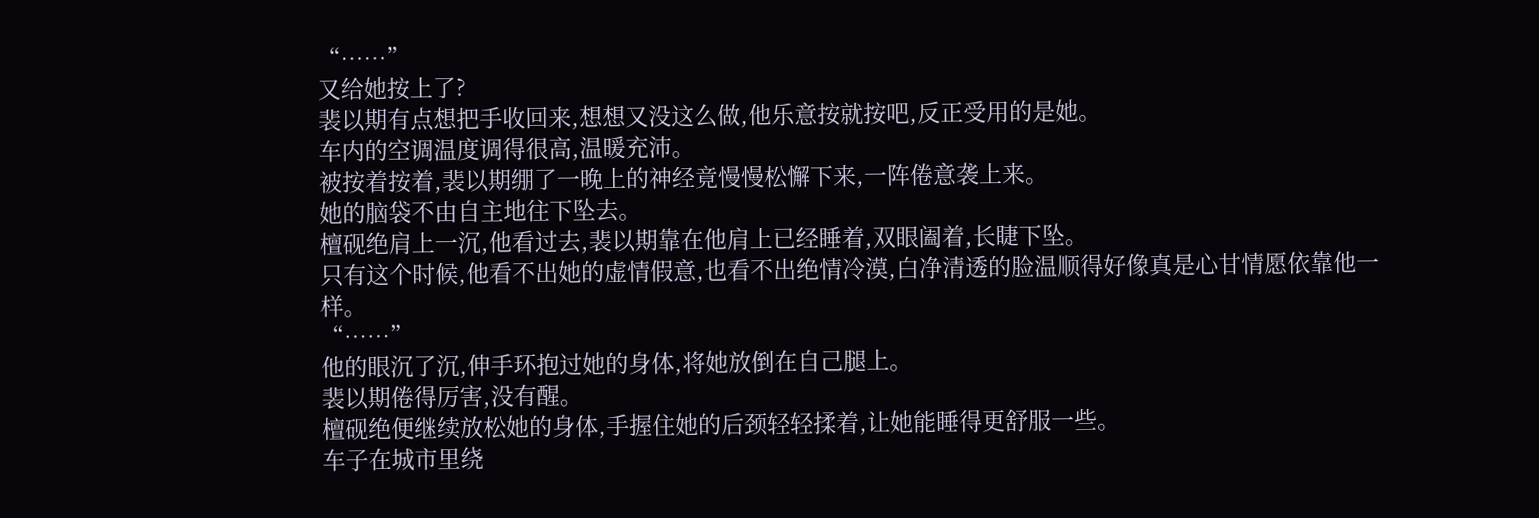“……”
又给她按上了?
裴以期有点想把手收回来,想想又没这么做,他乐意按就按吧,反正受用的是她。
车内的空调温度调得很高,温暖充沛。
被按着按着,裴以期绷了一晚上的神经竟慢慢松懈下来,一阵倦意袭上来。
她的脑袋不由自主地往下坠去。
檀砚绝肩上一沉,他看过去,裴以期靠在他肩上已经睡着,双眼阖着,长睫下坠。
只有这个时候,他看不出她的虚情假意,也看不出绝情冷漠,白净清透的脸温顺得好像真是心甘情愿依靠他一样。
“……”
他的眼沉了沉,伸手环抱过她的身体,将她放倒在自己腿上。
裴以期倦得厉害,没有醒。
檀砚绝便继续放松她的身体,手握住她的后颈轻轻揉着,让她能睡得更舒服一些。
车子在城市里绕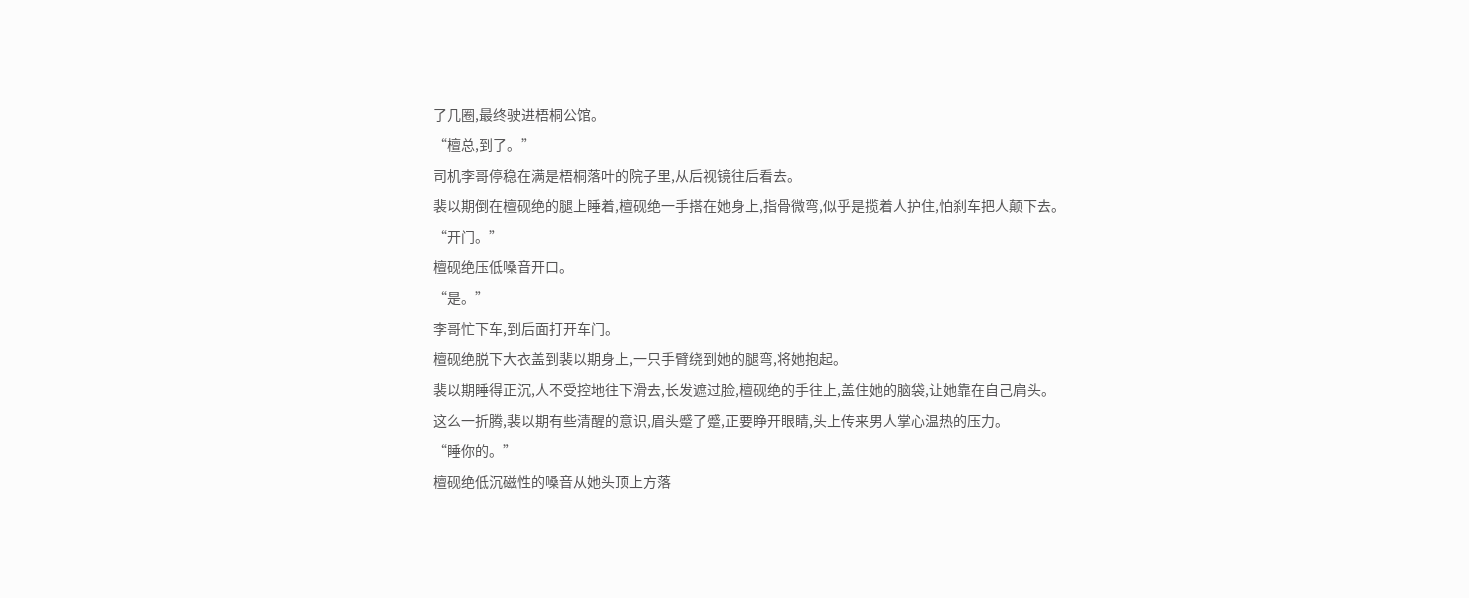了几圈,最终驶进梧桐公馆。
“檀总,到了。”
司机李哥停稳在满是梧桐落叶的院子里,从后视镜往后看去。
裴以期倒在檀砚绝的腿上睡着,檀砚绝一手搭在她身上,指骨微弯,似乎是揽着人护住,怕刹车把人颠下去。
“开门。”
檀砚绝压低嗓音开口。
“是。”
李哥忙下车,到后面打开车门。
檀砚绝脱下大衣盖到裴以期身上,一只手臂绕到她的腿弯,将她抱起。
裴以期睡得正沉,人不受控地往下滑去,长发遮过脸,檀砚绝的手往上,盖住她的脑袋,让她靠在自己肩头。
这么一折腾,裴以期有些清醒的意识,眉头蹙了蹙,正要睁开眼睛,头上传来男人掌心温热的压力。
“睡你的。”
檀砚绝低沉磁性的嗓音从她头顶上方落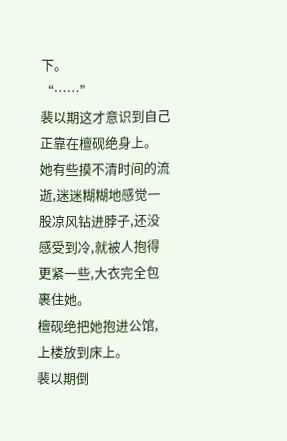下。
“……”
裴以期这才意识到自己正靠在檀砚绝身上。
她有些摸不清时间的流逝,迷迷糊糊地感觉一股凉风钻进脖子,还没感受到冷,就被人抱得更紧一些,大衣完全包裹住她。
檀砚绝把她抱进公馆,上楼放到床上。
裴以期倒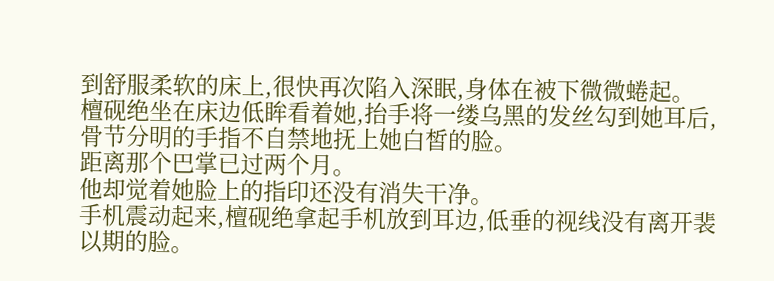到舒服柔软的床上,很快再次陷入深眠,身体在被下微微蜷起。
檀砚绝坐在床边低眸看着她,抬手将一缕乌黑的发丝勾到她耳后,骨节分明的手指不自禁地抚上她白皙的脸。
距离那个巴掌已过两个月。
他却觉着她脸上的指印还没有消失干净。
手机震动起来,檀砚绝拿起手机放到耳边,低垂的视线没有离开裴以期的脸。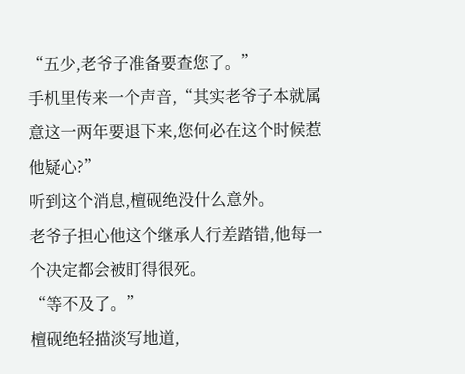“五少,老爷子准备要查您了。”
手机里传来一个声音,“其实老爷子本就属意这一两年要退下来,您何必在这个时候惹他疑心?”
听到这个消息,檀砚绝没什么意外。
老爷子担心他这个继承人行差踏错,他每一个决定都会被盯得很死。
“等不及了。”
檀砚绝轻描淡写地道,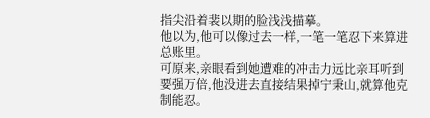指尖沿着裴以期的脸浅浅描摹。
他以为,他可以像过去一样,一笔一笔忍下来算进总账里。
可原来,亲眼看到她遭难的冲击力远比亲耳听到要强万倍,他没进去直接结果掉宁秉山,就算他克制能忍。